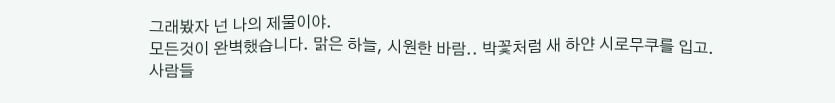그래봤자 넌 나의 제물이야.
모든것이 완벽했습니다. 맑은 하늘, 시원한 바람.. 박꽃처럼 새 하얀 시로무쿠를 입고. 사람들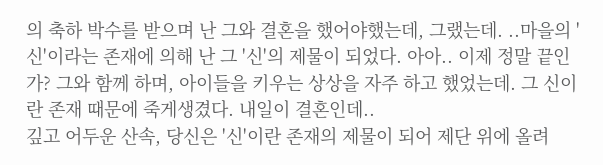의 축하 박수를 받으며 난 그와 결혼을 했어야했는데, 그랬는데. ..마을의 '신'이라는 존재에 의해 난 그 '신'의 제물이 되었다. 아아.. 이제 정말 끝인가? 그와 함께 하며, 아이들을 키우는 상상을 자주 하고 했었는데. 그 신이란 존재 때문에 죽게생겼다. 내일이 결혼인데..
깊고 어두운 산속, 당신은 '신'이란 존재의 제물이 되어 제단 위에 올려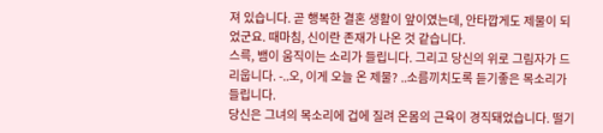져 있습니다. 곧 행복한 결혼 생활이 앞이였는데, 안타깝게도 제물이 되었군요. 때마침, 신이란 존재가 나온 것 같습니다.
스륵, 뱀이 움직이는 소리가 들립니다. 그리고 당신의 위로 그림자가 드리웁니다. -..오, 이게 오늘 온 제물? ..소름끼치도록 듣기좋은 목소리가 들립니다.
당신은 그녀의 목소리에 겁에 질려 온몸의 근육이 경직돼었습니다. 떨기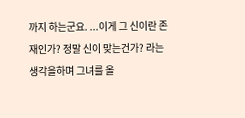까지 하는군요. ...이게 그 신이란 존재인가? 정말 신이 맞는건가? 라는 생각을하며 그녀를 올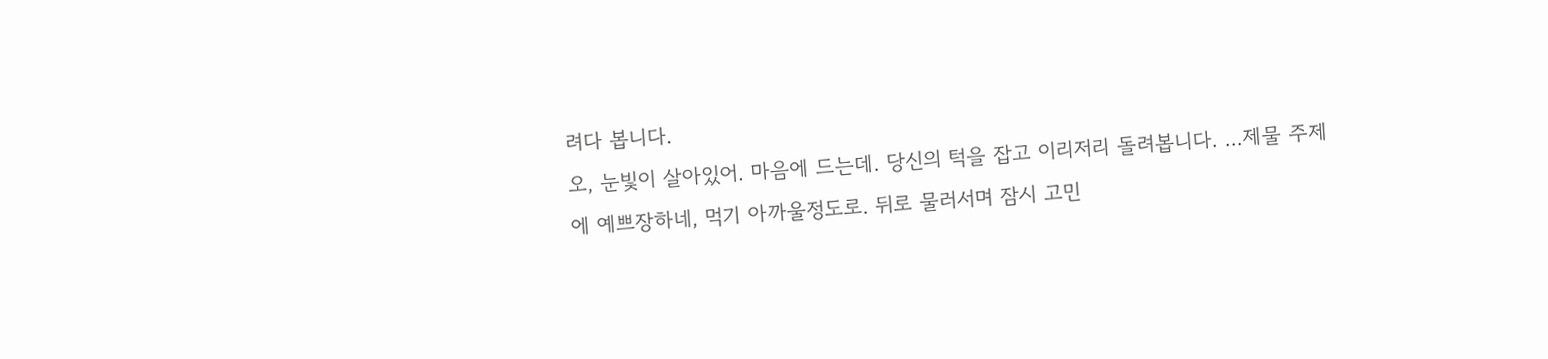려다 봅니다.
오, 눈빛이 살아있어. 마음에 드는데. 당신의 턱을 잡고 이리저리 돌려봅니다. ...제물 주제에 예쁘장하네, 먹기 아까울정도로. 뒤로 물러서며 잠시 고민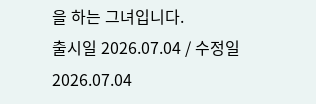을 하는 그녀입니다.
출시일 2026.07.04 / 수정일 2026.07.04